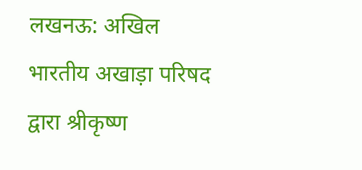लखनऊ: अखिल भारतीय अखाड़ा परिषद द्वारा श्रीकृष्ण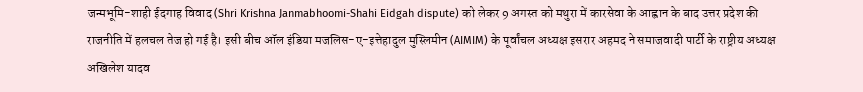जन्मभूमि-शाही ईदगाह विवाद (Shri Krishna Janmabhoomi-Shahi Eidgah dispute) को लेकर 9 अगस्त को मथुरा में कारसेवा के आह्वान के बाद उत्तर प्रदेश की राजनीति में हलचल तेज हो गई है। इसी बीच ऑल इंडिया मजलिस-ए-इत्तेहादुल मुस्लिमीन (AIMIM) के पूर्वांचल अध्यक्ष इसरार अहमद ने समाजवादी पार्टी के राष्ट्रीय अध्यक्ष अखिलेश यादव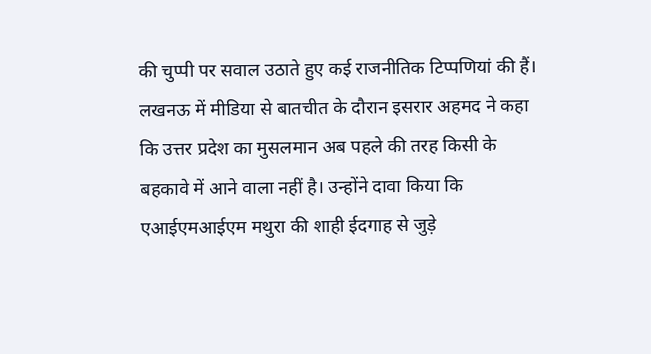की चुप्पी पर सवाल उठाते हुए कई राजनीतिक टिप्पणियां की हैं।
लखनऊ में मीडिया से बातचीत के दौरान इसरार अहमद ने कहा कि उत्तर प्रदेश का मुसलमान अब पहले की तरह किसी के बहकावे में आने वाला नहीं है। उन्होंने दावा किया कि एआईएमआईएम मथुरा की शाही ईदगाह से जुड़े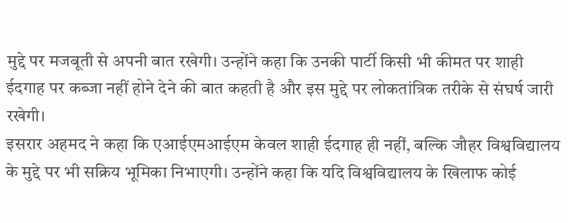मुद्दे पर मजबूती से अपनी बात रखेगी। उन्होंने कहा कि उनकी पार्टी किसी भी कीमत पर शाही ईदगाह पर कब्जा नहीं होने देने की बात कहती है और इस मुद्दे पर लोकतांत्रिक तरीके से संघर्ष जारी रखेगी।
इसरार अहमद ने कहा कि एआईएमआईएम केवल शाही ईदगाह ही नहीं, बल्कि जौहर विश्वविद्यालय के मुद्दे पर भी सक्रिय भूमिका निभाएगी। उन्होंने कहा कि यदि विश्वविद्यालय के खिलाफ कोई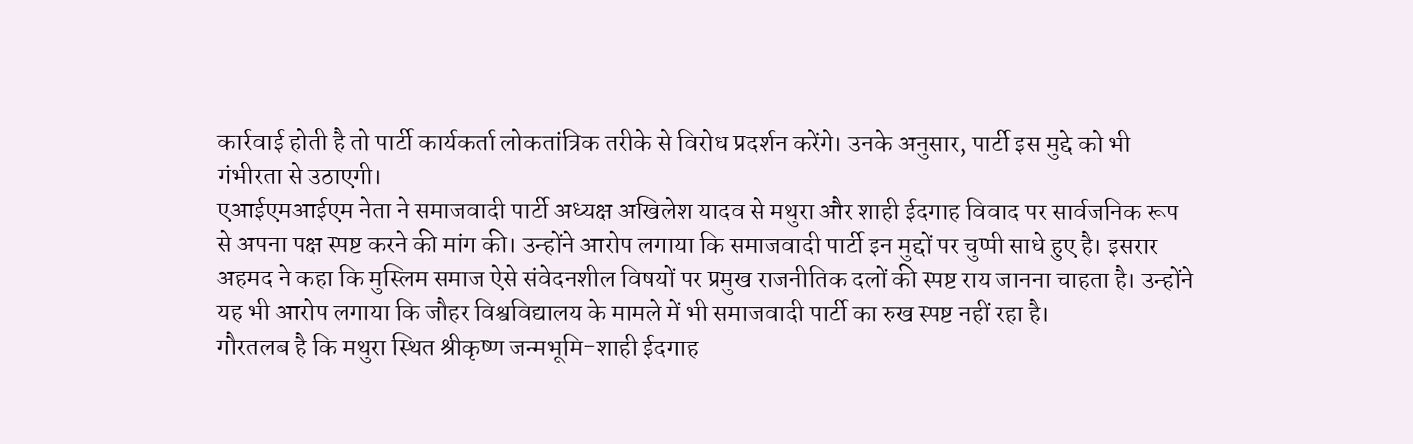कार्रवाई होती है तो पार्टी कार्यकर्ता लोकतांत्रिक तरीके से विरोध प्रदर्शन करेंगे। उनके अनुसार, पार्टी इस मुद्दे को भी गंभीरता से उठाएगी।
एआईएमआईएम नेता ने समाजवादी पार्टी अध्यक्ष अखिलेश यादव से मथुरा और शाही ईदगाह विवाद पर सार्वजनिक रूप से अपना पक्ष स्पष्ट करने की मांग की। उन्होंने आरोप लगाया कि समाजवादी पार्टी इन मुद्दों पर चुप्पी साधे हुए है। इसरार अहमद ने कहा कि मुस्लिम समाज ऐसे संवेदनशील विषयों पर प्रमुख राजनीतिक दलों की स्पष्ट राय जानना चाहता है। उन्होंने यह भी आरोप लगाया कि जौहर विश्वविद्यालय के मामले में भी समाजवादी पार्टी का रुख स्पष्ट नहीं रहा है।
गौरतलब है कि मथुरा स्थित श्रीकृष्ण जन्मभूमि-शाही ईदगाह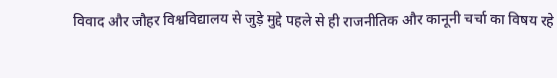विवाद और जौहर विश्वविद्यालय से जुड़े मुद्दे पहले से ही राजनीतिक और कानूनी चर्चा का विषय रहे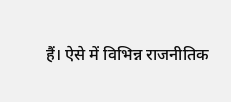हैं। ऐसे में विभिन्न राजनीतिक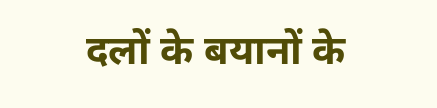दलों के बयानों के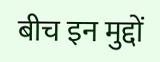बीच इन मुद्दों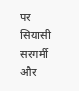पर सियासी सरगर्मी और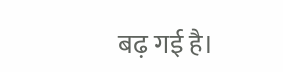बढ़ गई है।